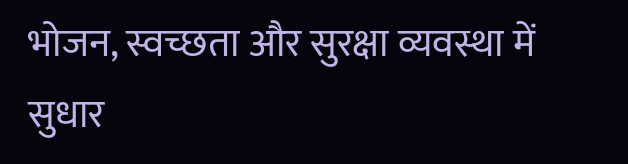भोजन, स्वच्छता और सुरक्षा व्यवस्था में सुधार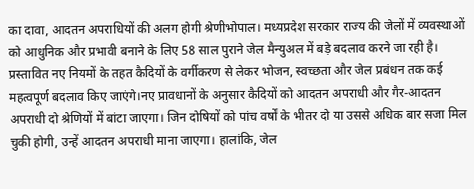का दावा, आदतन अपराधियों की अलग होगी श्रेणीभोपाल। मध्यप्रदेश सरकार राज्य की जेलों में व्यवस्थाओं को आधुनिक और प्रभावी बनाने के लिए 58 साल पुराने जेल मैन्युअल में बड़े बदलाव करने जा रही है। प्रस्तावित नए नियमों के तहत कैदियों के वर्गीकरण से लेकर भोजन, स्वच्छता और जेल प्रबंधन तक कई महत्वपूर्ण बदलाव किए जाएंगे।नए प्रावधानों के अनुसार कैदियों को आदतन अपराधी और गैर-आदतन अपराधी दो श्रेणियों में बांटा जाएगा। जिन दोषियों को पांच वर्षों के भीतर दो या उससे अधिक बार सजा मिल चुकी होगी, उन्हें आदतन अपराधी माना जाएगा। हालांकि, जेल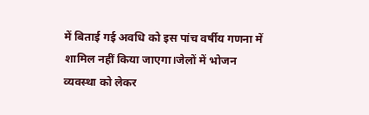में बिताई गई अवधि को इस पांच वर्षीय गणना में शामिल नहीं किया जाएगा।जेलों में भोजन व्यवस्था को लेकर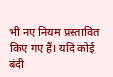भी नए नियम प्रस्तावित किए गए हैं। यदि कोई बंदी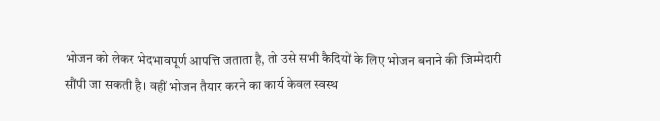भोजन को लेकर भेदभावपूर्ण आपत्ति जताता है, तो उसे सभी कैदियों के लिए भोजन बनाने की जिम्मेदारी सौंपी जा सकती है। वहीं भोजन तैयार करने का कार्य केवल स्वस्थ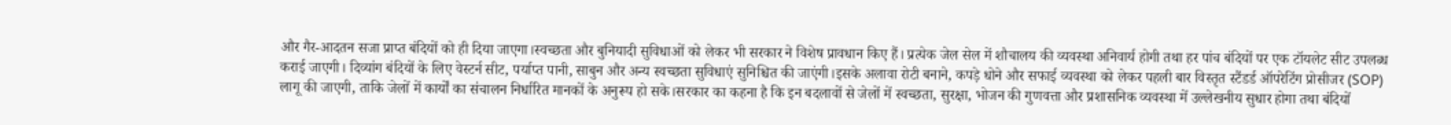और गैर-आदतन सजा प्राप्त बंदियों को ही दिया जाएगा।स्वच्छता और बुनियादी सुविधाओं को लेकर भी सरकार ने विशेष प्रावधान किए हैं। प्रत्येक जेल सेल में शौचालय की व्यवस्था अनिवार्य होगी तथा हर पांच बंदियों पर एक टॉयलेट सीट उपलब्ध कराई जाएगी। दिव्यांग बंदियों के लिए वेस्टर्न सीट, पर्याप्त पानी, साबुन और अन्य स्वच्छता सुविधाएं सुनिश्चित की जाएंगी।इसके अलावा रोटी बनाने, कपड़े धोने और सफाई व्यवस्था को लेकर पहली बार विस्तृत स्टैंडर्ड ऑपरेटिंग प्रोसीजर (SOP) लागू की जाएगी, ताकि जेलों में कार्यों का संचालन निर्धारित मानकों के अनुरूप हो सके।सरकार का कहना है कि इन बदलावों से जेलों में स्वच्छता, सुरक्षा, भोजन की गुणवत्ता और प्रशासनिक व्यवस्था में उल्लेखनीय सुधार होगा तथा बंदियों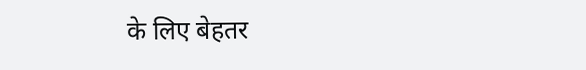के लिए बेहतर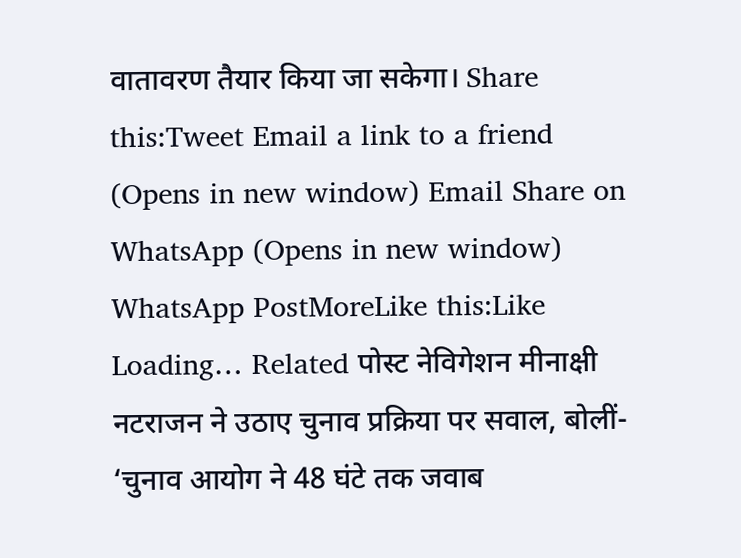वातावरण तैयार किया जा सकेगा। Share this:Tweet Email a link to a friend (Opens in new window) Email Share on WhatsApp (Opens in new window) WhatsApp PostMoreLike this:Like Loading… Related पोस्ट नेविगेशन मीनाक्षी नटराजन ने उठाए चुनाव प्रक्रिया पर सवाल, बोलीं- ‘चुनाव आयोग ने 48 घंटे तक जवाब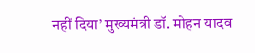नहीं दिया’ मुख्यमंत्री डॉ. मोहन यादव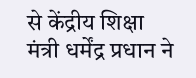से केंद्रीय शिक्षा मंत्री धर्मेंद्र प्रधान ने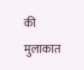की मुलाकात